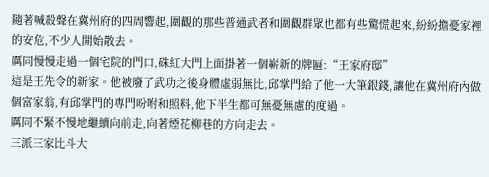隨著喊殺聲在冀州府的四周響起,圍觀的那些普通武者和圍觀群眾也都有些驚慌起來,紛紛擔憂家裡的安危,不少人開始散去。
厲同慢慢走過一個宅院的門口,硃紅大門上面掛著一個嶄新的牌匾:“王家府邸”
這是王先令的新家。他被廢了武功之後身體虛弱無比,邱掌門給了他一大筆銀錢,讓他在冀州府內做個富家翁,有邱掌門的專門吩咐和照料,他下半生都可無憂無慮的度過。
厲同不緊不慢地繼續向前走,向著煙花柳巷的方向走去。
三派三家比斗大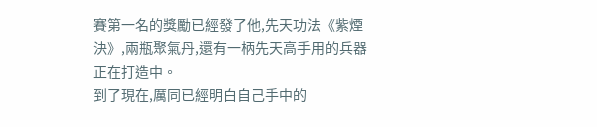賽第一名的獎勵已經發了他,先天功法《紫煙決》,兩瓶聚氣丹,還有一柄先天高手用的兵器正在打造中。
到了現在,厲同已經明白自己手中的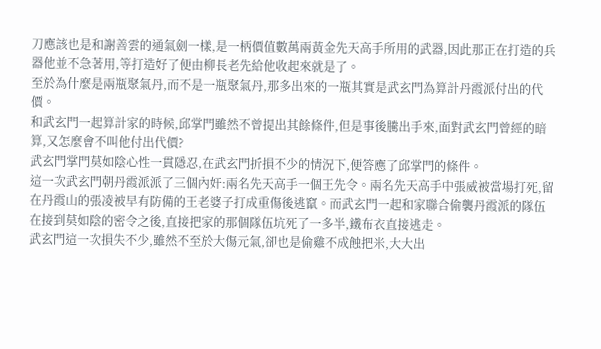刀應該也是和謝善雲的通氣劍一樣,是一柄價值數萬兩黃金先天高手所用的武器,因此那正在打造的兵器他並不急著用,等打造好了便由柳長老先給他收起來就是了。
至於為什麼是兩瓶聚氣丹,而不是一瓶聚氣丹,那多出來的一瓶其實是武玄門為算計丹霞派付出的代價。
和武玄門一起算計家的時候,邱掌門雖然不曾提出其餘條件,但是事後騰出手來,面對武玄門曾經的暗算,又怎麼會不叫他付出代價?
武玄門掌門莫如陰心性一貫隱忍,在武玄門折損不少的情況下,便答應了邱掌門的條件。
這一次武玄門朝丹霞派派了三個內奸:兩名先天高手一個王先令。兩名先天高手中張威被當場打死,留在丹霞山的張凌被早有防備的王老婆子打成重傷後逃竄。而武玄門一起和家聯合偷襲丹霞派的隊伍在接到莫如陰的密令之後,直接把家的那個隊伍坑死了一多半,鐵布衣直接逃走。
武玄門這一次損失不少,雖然不至於大傷元氣,卻也是偷雞不成蝕把米,大大出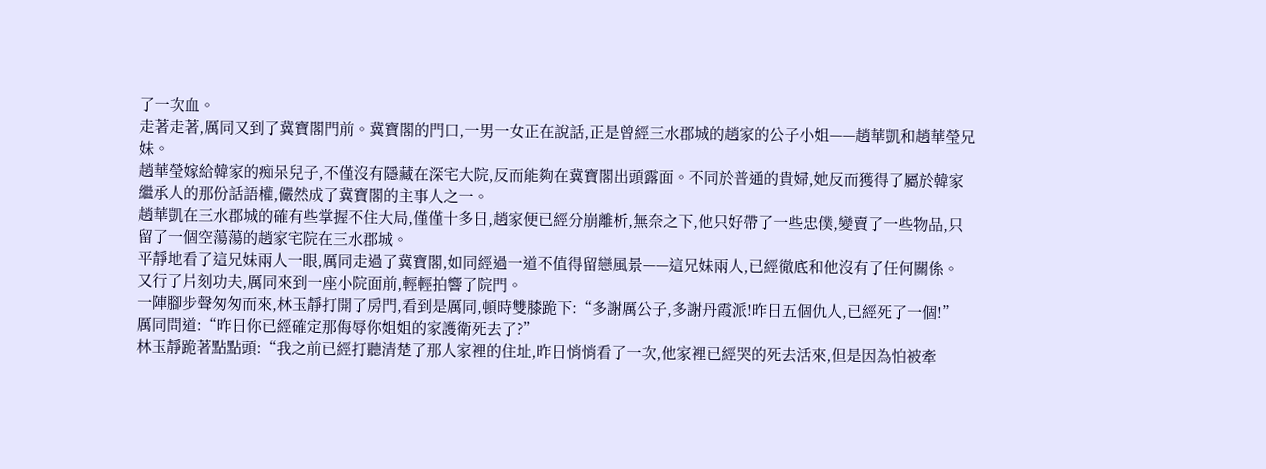了一次血。
走著走著,厲同又到了冀寶閣門前。冀寶閣的門口,一男一女正在說話,正是曾經三水郡城的趙家的公子小姐——趙華凱和趙華瑩兄妹。
趙華瑩嫁給韓家的痴呆兒子,不僅沒有隱藏在深宅大院,反而能夠在冀寶閣出頭露面。不同於普通的貴婦,她反而獲得了屬於韓家繼承人的那份話語權,儼然成了冀寶閣的主事人之一。
趙華凱在三水郡城的確有些掌握不住大局,僅僅十多日,趙家便已經分崩離析,無奈之下,他只好帶了一些忠僕,變賣了一些物品,只留了一個空蕩蕩的趙家宅院在三水郡城。
平靜地看了這兄妹兩人一眼,厲同走過了冀寶閣,如同經過一道不值得留戀風景——這兄妹兩人,已經徹底和他沒有了任何關係。
又行了片刻功夫,厲同來到一座小院面前,輕輕拍響了院門。
一陣腳步聲匆匆而來,林玉靜打開了房門,看到是厲同,頓時雙膝跪下:“多謝厲公子,多謝丹霞派!昨日五個仇人,已經死了一個!”
厲同問道:“昨日你已經確定那侮辱你姐姐的家護衛死去了?”
林玉靜跪著點點頭:“我之前已經打聽清楚了那人家裡的住址,昨日悄悄看了一次,他家裡已經哭的死去活來,但是因為怕被牽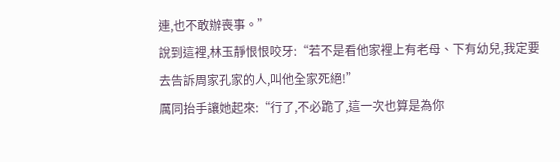連,也不敢辦喪事。”
說到這裡,林玉靜恨恨咬牙:“若不是看他家裡上有老母、下有幼兒,我定要去告訴周家孔家的人,叫他全家死絕!”
厲同抬手讓她起來:“行了,不必跪了,這一次也算是為你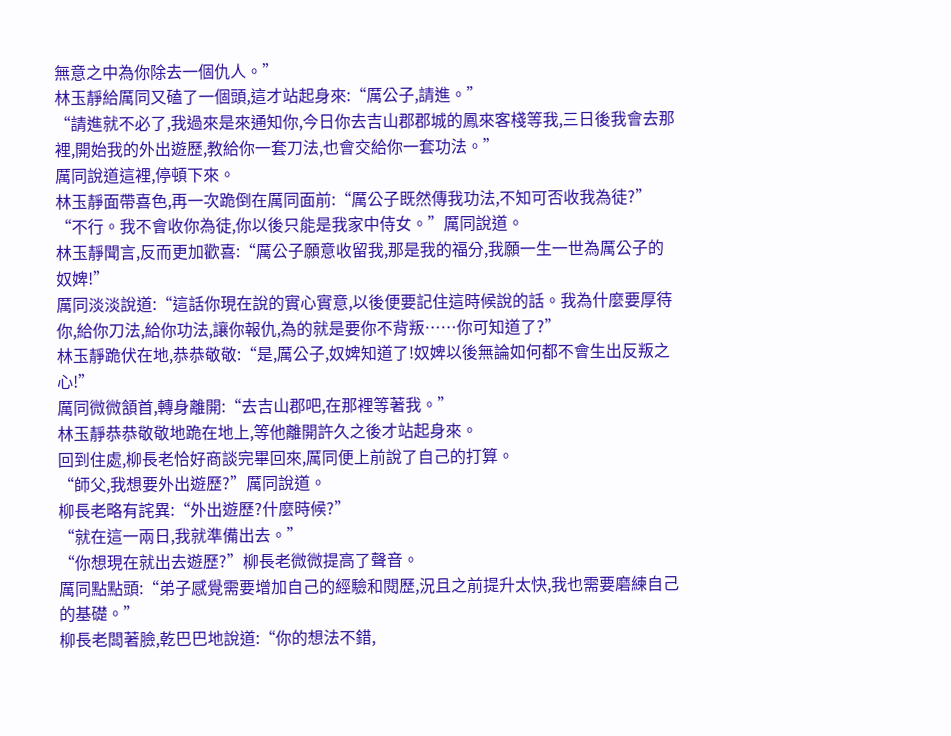無意之中為你除去一個仇人。”
林玉靜給厲同又磕了一個頭,這才站起身來:“厲公子,請進。”
“請進就不必了,我過來是來通知你,今日你去吉山郡郡城的鳳來客棧等我,三日後我會去那裡,開始我的外出遊歷,教給你一套刀法,也會交給你一套功法。”
厲同說道這裡,停頓下來。
林玉靜面帶喜色,再一次跪倒在厲同面前:“厲公子既然傳我功法,不知可否收我為徒?”
“不行。我不會收你為徒,你以後只能是我家中侍女。”厲同說道。
林玉靜聞言,反而更加歡喜:“厲公子願意收留我,那是我的福分,我願一生一世為厲公子的奴婢!”
厲同淡淡說道:“這話你現在說的實心實意,以後便要記住這時候說的話。我為什麼要厚待你,給你刀法,給你功法,讓你報仇,為的就是要你不背叛……你可知道了?”
林玉靜跪伏在地,恭恭敬敬:“是,厲公子,奴婢知道了!奴婢以後無論如何都不會生出反叛之心!”
厲同微微頷首,轉身離開:“去吉山郡吧,在那裡等著我。”
林玉靜恭恭敬敬地跪在地上,等他離開許久之後才站起身來。
回到住處,柳長老恰好商談完畢回來,厲同便上前說了自己的打算。
“師父,我想要外出遊歷?”厲同說道。
柳長老略有詫異:“外出遊歷?什麼時候?”
“就在這一兩日,我就準備出去。”
“你想現在就出去遊歷?”柳長老微微提高了聲音。
厲同點點頭:“弟子感覺需要增加自己的經驗和閱歷,況且之前提升太快,我也需要磨練自己的基礎。”
柳長老闆著臉,乾巴巴地說道:“你的想法不錯,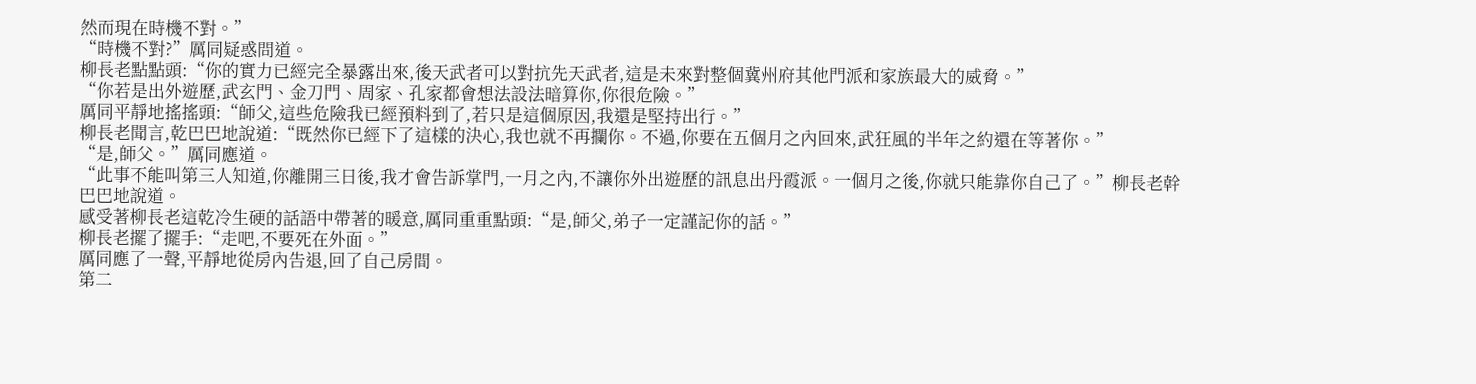然而現在時機不對。”
“時機不對?”厲同疑惑問道。
柳長老點點頭:“你的實力已經完全暴露出來,後天武者可以對抗先天武者,這是未來對整個冀州府其他門派和家族最大的威脅。”
“你若是出外遊歷,武玄門、金刀門、周家、孔家都會想法設法暗算你,你很危險。”
厲同平靜地搖搖頭:“師父,這些危險我已經預料到了,若只是這個原因,我還是堅持出行。”
柳長老聞言,乾巴巴地說道:“既然你已經下了這樣的決心,我也就不再攔你。不過,你要在五個月之內回來,武狂風的半年之約還在等著你。”
“是,師父。”厲同應道。
“此事不能叫第三人知道,你離開三日後,我才會告訴掌門,一月之內,不讓你外出遊歷的訊息出丹霞派。一個月之後,你就只能靠你自己了。”柳長老幹巴巴地說道。
感受著柳長老這乾冷生硬的話語中帶著的暖意,厲同重重點頭:“是,師父,弟子一定謹記你的話。”
柳長老擺了擺手:“走吧,不要死在外面。”
厲同應了一聲,平靜地從房內告退,回了自己房間。
第二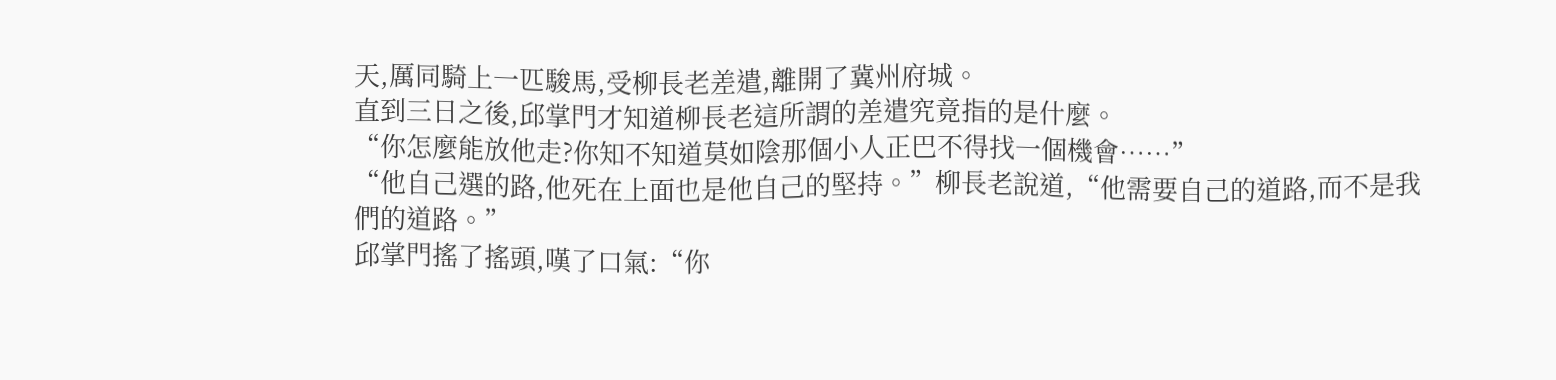天,厲同騎上一匹駿馬,受柳長老差遣,離開了冀州府城。
直到三日之後,邱掌門才知道柳長老這所謂的差遣究竟指的是什麼。
“你怎麼能放他走?你知不知道莫如陰那個小人正巴不得找一個機會……”
“他自己選的路,他死在上面也是他自己的堅持。”柳長老說道,“他需要自己的道路,而不是我們的道路。”
邱掌門搖了搖頭,嘆了口氣:“你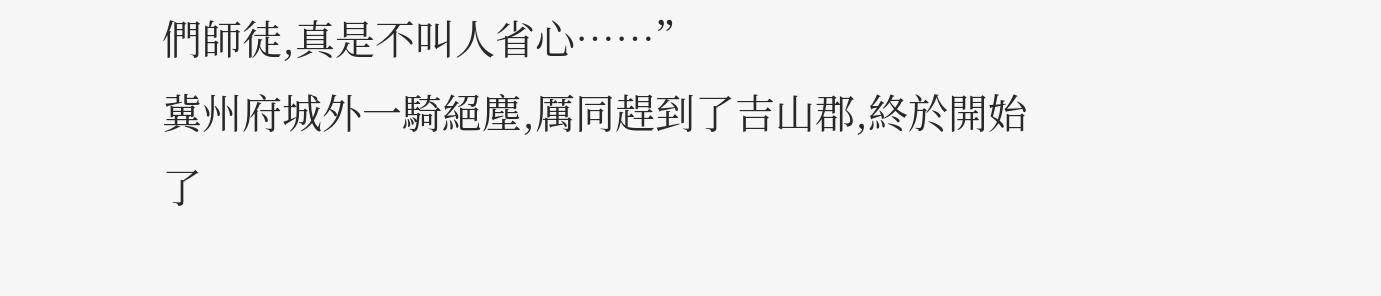們師徒,真是不叫人省心……”
冀州府城外一騎絕塵,厲同趕到了吉山郡,終於開始了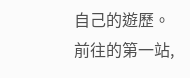自己的遊歷。
前往的第一站,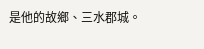是他的故鄉、三水郡城。